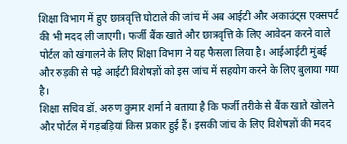शिक्षा विभाग में हुए छात्रवृत्ति घोटाले की जांच में अब आईटी और अकाउंट्स एक्सपर्ट की भी मदद ली जाएगी। फर्जी बैंक खाते और छात्रवृत्ति के लिए आवेदन करने वाले पोर्टल को खंगालने के लिए शिक्षा विभाग ने यह फैसला लिया है। आईआईटी मुंबई और रुड़की से पढ़े आईटी विशेषज्ञों को इस जांच में सहयोग करने के लिए बुलाया गया है।
शिक्षा सचिव डॉ. अरुण कुमार शर्मा ने बताया है कि फर्जी तरीके से बैंक खाते खोलने और पोर्टल में गड़बड़ियां किस प्रकार हुई हैं। इसकी जांच के लिए विशेषज्ञों की मदद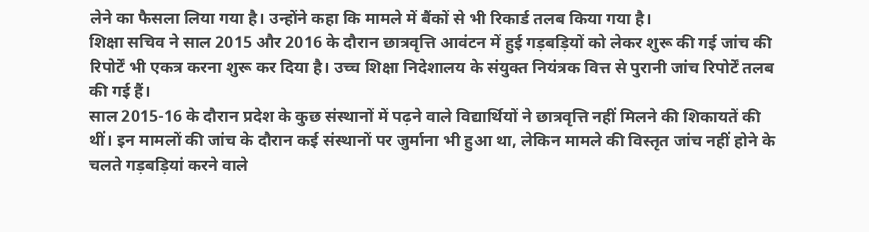लेने का फैसला लिया गया है। उन्होंने कहा कि मामले में बैंकों से भी रिकार्ड तलब किया गया है।
शिक्षा सचिव ने साल 2015 और 2016 के दौरान छात्रवृत्ति आवंटन में हुई गड़बड़ियों को लेकर शुरू की गई जांच की रिपोर्टें भी एकत्र करना शुरू कर दिया है। उच्च शिक्षा निदेशालय के संयुक्त नियंत्रक वित्त से पुरानी जांच रिपोर्टें तलब की गई हैं।
साल 2015-16 के दौरान प्रदेश के कुछ संस्थानों में पढ़ने वाले विद्यार्थियों ने छात्रवृत्ति नहीं मिलने की शिकायतें की थीं। इन मामलों की जांच के दौरान कई संस्थानों पर जुर्माना भी हुआ था, लेकिन मामले की विस्तृत जांच नहीं होने के चलते गड़बड़ियां करने वाले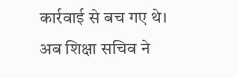कार्रवाई से बच गए थे।
अब शिक्षा सचिव ने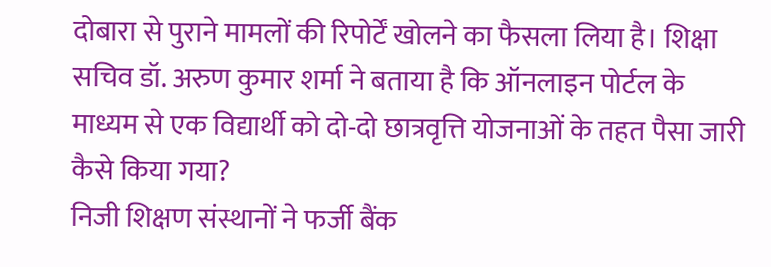दोबारा से पुराने मामलों की रिपोर्टें खोलने का फैसला लिया है। शिक्षा सचिव डॉ. अरुण कुमार शर्मा ने बताया है कि ऑनलाइन पोर्टल के माध्यम से एक विद्यार्थी को दो-दो छात्रवृत्ति योजनाओं के तहत पैसा जारी कैसे किया गया?
निजी शिक्षण संस्थानों ने फर्जी बैंक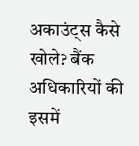अकाउंट्स कैसे खोले? बैंक अधिकारियों की इसमें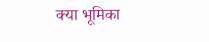क्या भूमिका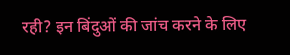रही? इन बिंदुओं की जांच करने के लिए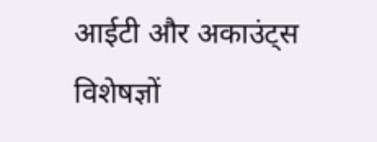आईटी और अकाउंट्स विशेषज्ञों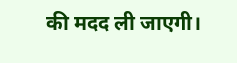की मदद ली जाएगी।